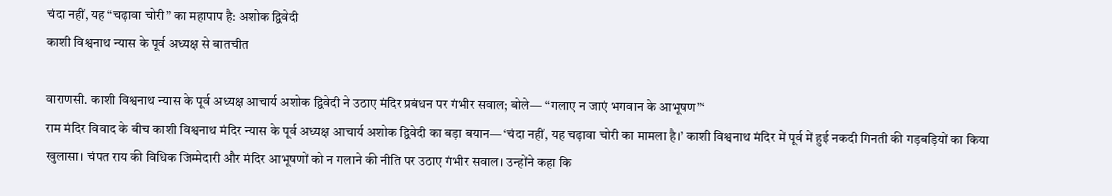चंदा नहीं, यह “चढ़ावा चोरी” का महापाप है: अशोक द्विवेदी
काशी विश्वनाथ न्यास के पूर्व अध्यक्ष से बातचीत

वाराणसी. काशी विश्वनाथ न्यास के पूर्व अध्यक्ष आचार्य अशोक द्विवेदी ने उठाए मंदिर प्रबंधन पर गंभीर सवाल; बोले— “गलाए न जाएं भगवान के आभूषण”‘
राम मंदिर विवाद के बीच काशी विश्वनाथ मंदिर न्यास के पूर्व अध्यक्ष आचार्य अशोक द्विवेदी का बड़ा बयान— ‘चंदा नहीं, यह चढ़ावा चोरी का मामला है।’ काशी विश्वनाथ मंदिर में पूर्व में हुई नकदी गिनती की गड़बड़ियों का किया खुलासा। चंपत राय की विधिक जिम्मेदारी और मंदिर आभूषणों को न गलाने की नीति पर उठाए गंभीर सवाल। उन्होंने कहा कि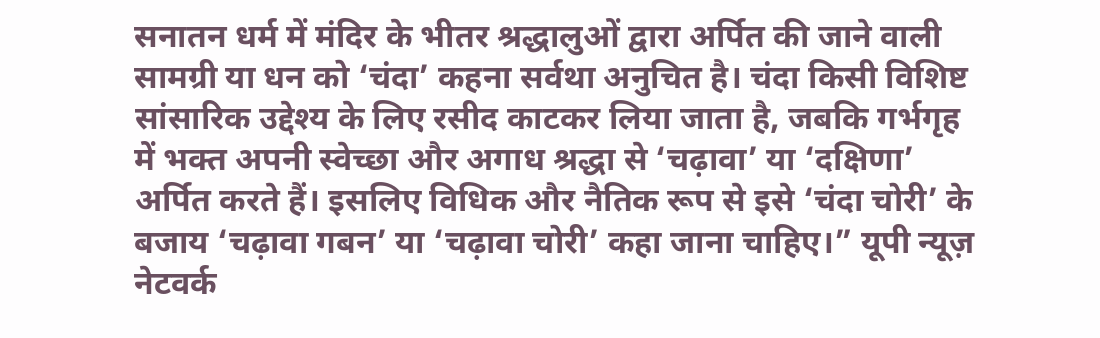सनातन धर्म में मंदिर के भीतर श्रद्धालुओं द्वारा अर्पित की जाने वाली सामग्री या धन को ‘चंदा’ कहना सर्वथा अनुचित है। चंदा किसी विशिष्ट सांसारिक उद्देश्य के लिए रसीद काटकर लिया जाता है, जबकि गर्भगृह में भक्त अपनी स्वेच्छा और अगाध श्रद्धा से ‘चढ़ावा’ या ‘दक्षिणा’ अर्पित करते हैं। इसलिए विधिक और नैतिक रूप से इसे ‘चंदा चोरी’ के बजाय ‘चढ़ावा गबन’ या ‘चढ़ावा चोरी’ कहा जाना चाहिए।” यूपी न्यूज़ नेटवर्क